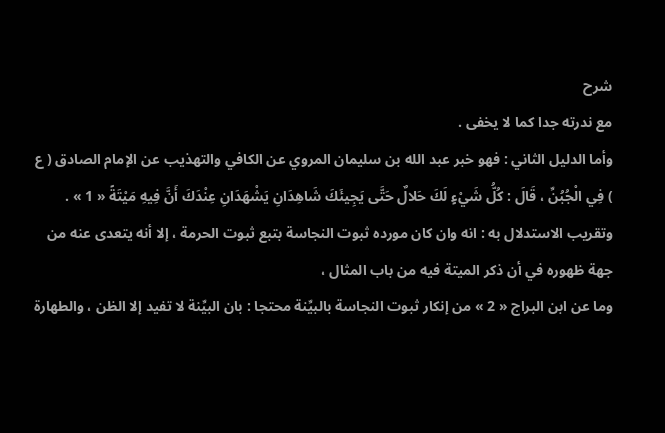شرح
مع ندرته جدا كما لا يخفى .
وأما الدليل الثاني : فهو خبر عبد الله بن سليمان المروي عن الكافي والتهذيب عن الإمام الصادق ( ع ) فِي الْجُبُنِّ ، قَالَ : كُلُّ شَيْءٍ لَكَ حَلالٌ حَتَّى يَجِيئَكَ شَاهِدَانِ يَشْهَدَانِ عِنْدَكَ أَنَّ فِيهِ مَيْتَةً « 1 » .
وتقريب الاستدلال به : انه وان كان مورده ثبوت النجاسة بتبع ثبوت الحرمة ، إلا أنه يتعدى عنه من جهة ظهوره في أن ذكر الميتة فيه من باب المثال ،
وما عن ابن البراج « 2 » من إنكار ثبوت النجاسة بالبيِّنة محتجا : بان البيِّنة لا تفيد إلا الظن ، والطهارة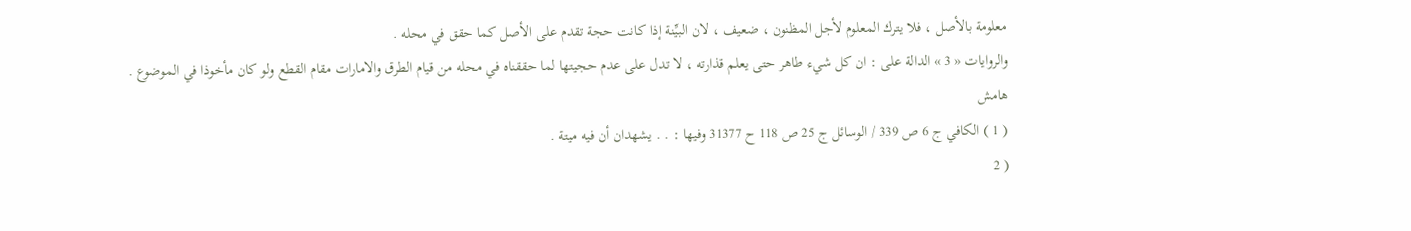معلومة بالأصل ، فلا يترك المعلوم لأجل المظنون ، ضعيف ، لان البيِّنة إذا كانت حجة تقدم على الأصل كما حقق في محله .
والروايات « 3 » الدالة على : ان كل شيء طاهر حتى يعلم قذارته ، لا تدل على عدم حجيتها لما حققناه في محله من قيام الطرق والامارات مقام القطع ولو كان مأخوذا في الموضوع .
هامش
( 1 ) الكافي ج 6 ص 339 / الوسائل ج 25 ص 118 ح 31377 وفيها : . . يشهدان أن فيه ميتة .
( 2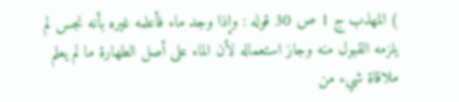) المهذب ج 1 ص 30 قوله : وإذا وجد ماء فأعلمه غيره بأنه نجس لم يلزمه القبول منه وجاز استعماله لأن الماء على أصل الطهارة ما لم يعلم ملاقاة شيء من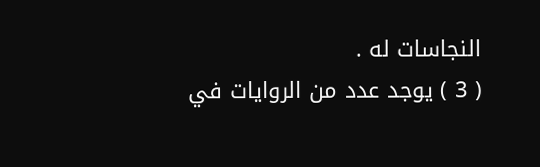النجاسات له .
( 3 ) يوجد عدد من الروايات في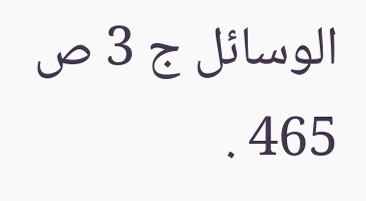الوسائل ج 3 ص 465 .